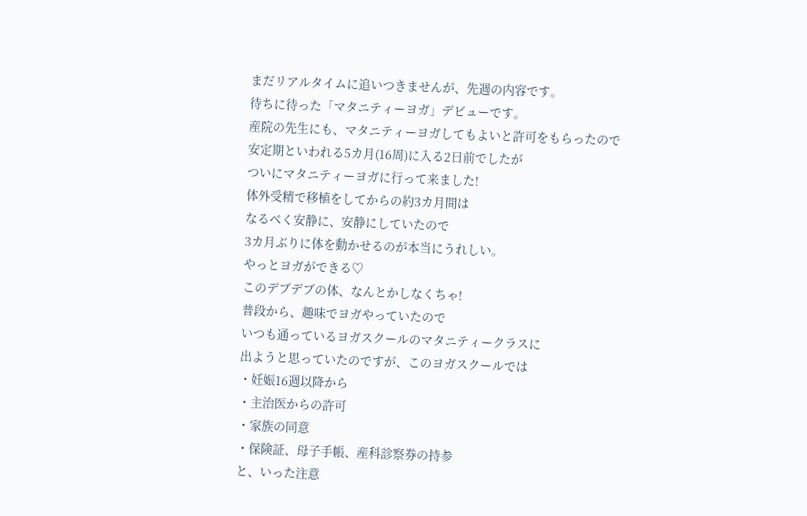まだリアルタイムに追いつきませんが、先週の内容です。
待ちに待った「マタニティーヨガ」デビューです。
産院の先生にも、マタニティーヨガしてもよいと許可をもらったので
安定期といわれる5カ月(16周)に入る2日前でしたが
ついにマタニティーヨガに行って来ました!
体外受精で移植をしてからの約3カ月間は
なるべく安静に、安静にしていたので
3カ月ぶりに体を動かせるのが本当にうれしい。
やっとヨガができる♡
このデブデブの体、なんとかしなくちゃ!
普段から、趣味でヨガやっていたので
いつも通っているヨガスクールのマタニティークラスに
出ようと思っていたのですが、このヨガスクールでは
・妊娠16週以降から
・主治医からの許可
・家族の同意
・保険証、母子手帳、産科診察券の持参
と、いった注意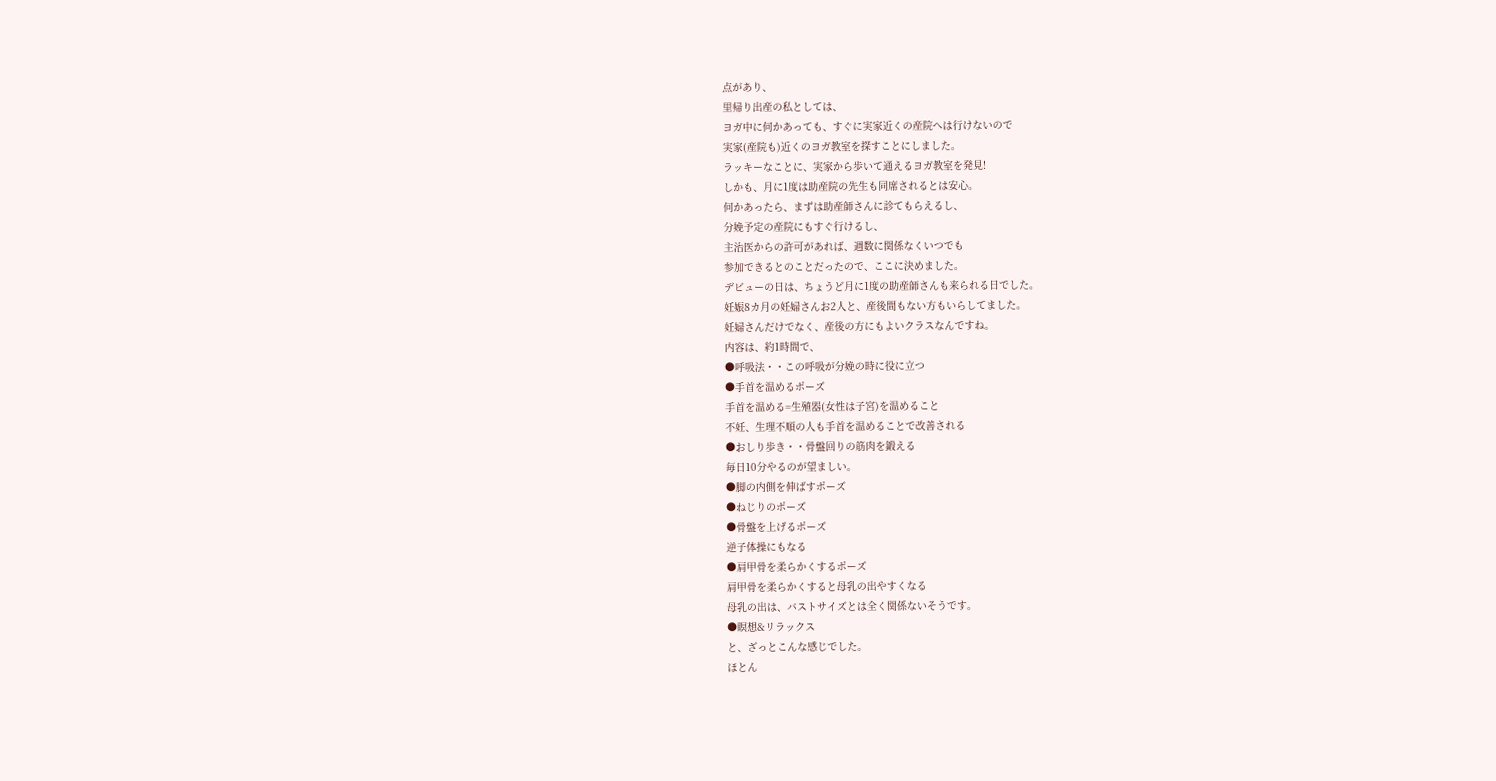点があり、
里帰り出産の私としては、
ヨガ中に何かあっても、すぐに実家近くの産院へは行けないので
実家(産院も)近くのヨガ教室を探すことにしました。
ラッキーなことに、実家から歩いて通えるヨガ教室を発見!
しかも、月に1度は助産院の先生も同席されるとは安心。
何かあったら、まずは助産師さんに診てもらえるし、
分娩予定の産院にもすぐ行けるし、
主治医からの許可があれば、週数に関係なくいつでも
参加できるとのことだったので、ここに決めました。
デビューの日は、ちょうど月に1度の助産師さんも来られる日でした。
妊娠8カ月の妊婦さんお2人と、産後間もない方もいらしてました。
妊婦さんだけでなく、産後の方にもよいクラスなんですね。
内容は、約1時間で、
●呼吸法・・この呼吸が分娩の時に役に立つ
●手首を温めるポーズ
手首を温める=生殖器(女性は子宮)を温めること
不妊、生理不順の人も手首を温めることで改善される
●おしり歩き・・骨盤回りの筋肉を鍛える
毎日10分やるのが望ましい。
●脚の内側を伸ばすポーズ
●ねじりのポーズ
●骨盤を上げるポーズ
逆子体操にもなる
●肩甲骨を柔らかくするポーズ
肩甲骨を柔らかくすると母乳の出やすくなる
母乳の出は、バストサイズとは全く関係ないそうです。
●瞑想&リラックス
と、ざっとこんな感じでした。
ほとん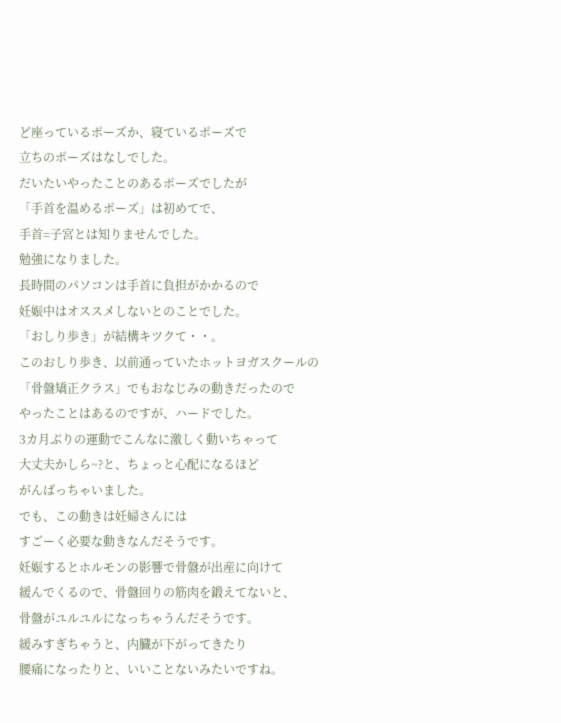ど座っているポーズか、寝ているポーズで
立ちのポーズはなしでした。
だいたいやったことのあるポーズでしたが
「手首を温めるポーズ」は初めてで、
手首=子宮とは知りませんでした。
勉強になりました。
長時間のパソコンは手首に負担がかかるので
妊娠中はオススメしないとのことでした。
「おしり歩き」が結構キツクて・・。
このおしり歩き、以前通っていたホットヨガスクールの
「骨盤矯正クラス」でもおなじみの動きだったので
やったことはあるのですが、ハードでした。
3カ月ぶりの運動でこんなに激しく動いちゃって
大丈夫かしら~?と、ちょっと心配になるほど
がんばっちゃいました。
でも、この動きは妊婦さんには
すごーく必要な動きなんだそうです。
妊娠するとホルモンの影響で骨盤が出産に向けて
緩んでくるので、骨盤回りの筋肉を鍛えてないと、
骨盤がユルユルになっちゃうんだそうです。
緩みすぎちゃうと、内臓が下がってきたり
腰痛になったりと、いいことないみたいですね。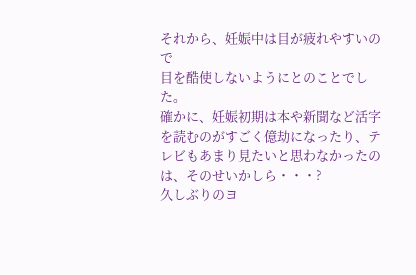それから、妊娠中は目が疲れやすいので
目を酷使しないようにとのことでした。
確かに、妊娠初期は本や新聞など活字を読むのがすごく億劫になったり、テレビもあまり見たいと思わなかったのは、そのせいかしら・・・?
久しぶりのヨ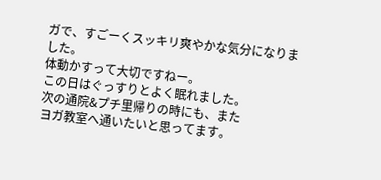ガで、すごーくスッキリ爽やかな気分になりました。
体動かすって大切ですねー。
この日はぐっすりとよく眠れました。
次の通院&プチ里帰りの時にも、また
ヨガ教室へ通いたいと思ってます。